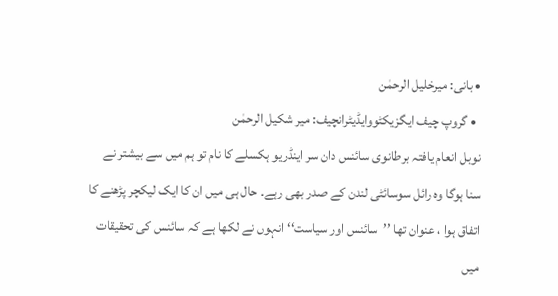• بانی: میرخلیل الرحمٰن
  • گروپ چیف ایگزیکٹووایڈیٹرانچیف: میر شکیل الرحمٰن
نوبل انعام یافتہ برطانوی سائنس دان سر اینڈریو ہکسلے کا نام تو ہم میں سے بیشتر نے سنا ہوگا وہ رائل سوسائٹی لندن کے صدر بھی رہے۔ حال ہی میں ان کا ایک لیکچر پڑھنے کا اتفاق ہوا ، عنوان تھا ’’سائنس اور سیاست‘‘ انہوں نے لکھا ہے کہ سائنس کی تحقیقات میں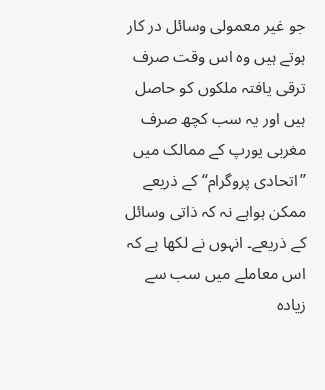جو غیر معمولی وسائل در کار ہوتے ہیں وہ اس وقت صرف ترقی یافتہ ملکوں کو حاصل ہیں اور یہ سب کچھ صرف مغربی یورپ کے ممالک میں ’’اتحادی پروگرام‘‘ کے ذریعے ممکن ہواہے نہ کہ ذاتی وسائل کے ذریعے۔ انہوں نے لکھا ہے کہ اس معاملے میں سب سے زیادہ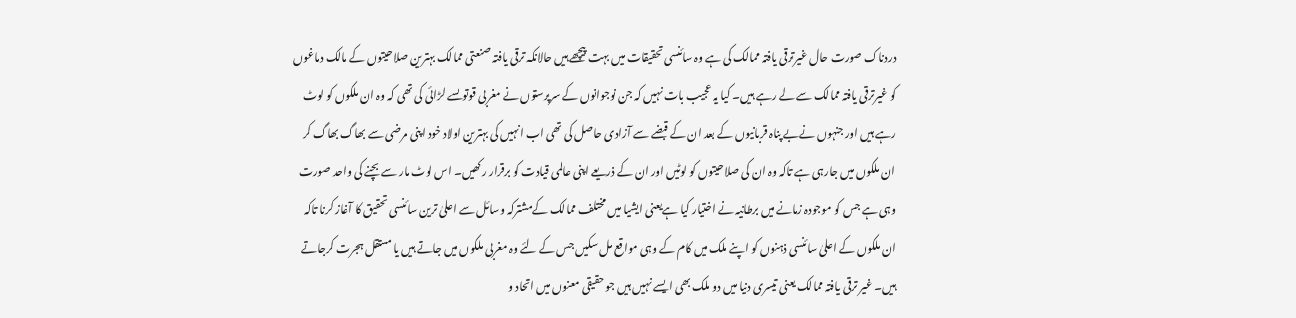دردناک صورت حال غیرترقی یافتہ ممالک کی ہے وہ سائنسی تحقیقات میں بہت پیچھے ہیں حالانکہ ترقی یافتہ صنعتی ممالک بہترین صلاحیتوں کے مالک دماغوں کو غیرترقی یافتہ ممالک سے لے رہے ہیں۔ کیا یہ عجیب بات نہیں کہ جن نوجوانوں کے سرپرستوں نے مغربی قوتوںسے لڑائی کی تھی کہ وہ ان ملکوں کو لوٹ رہے ہیں اور جنہوں نےبے پناہ قربانیوں کے بعد ان کے قبضے سے آزادی حاصل کی تھی اب انہیں کی بہترین اولاد خود اپنی مرضی سے بھاگ بھاگ کر ان ملکوں میں جارہی ہے تاکہ وہ ان کی صلاحیتوں کو لوٹیں اور ان کے ذریعے اپنی عالمی قیادت کو برقرار رکھیں۔ اس لوٹ مار سے بچنے کی واحد صورت وہی ہے جس کو موجودہ زمانے میں برطانیہ نے اختیار کیا ہےیعنی ایشیا میں مختلف ممالک کےمشترکہ وسائل سے اعلیٰ ترین سائنسی تحقیق کا آغاز کرنا تاکہ ان ملکوں کے اعلیٰ سائنسی ذہنوں کو اپنے ملک میں کام کے وہی مواقع مل سکیں جس کے لئے وہ مغربی ملکوں میں جاتے ہیں یا مستقل ہجرت کرجاتے ہیں۔ غیر ترقی یافتہ ممالک یعنی تیسری دنیا میں دو ملک بھی ایسے نہیں ہیں جو حقیقی معنوں میں اتحاد و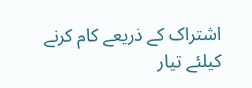اشتراک کے ذریعے کام کرنے کیلئے تیار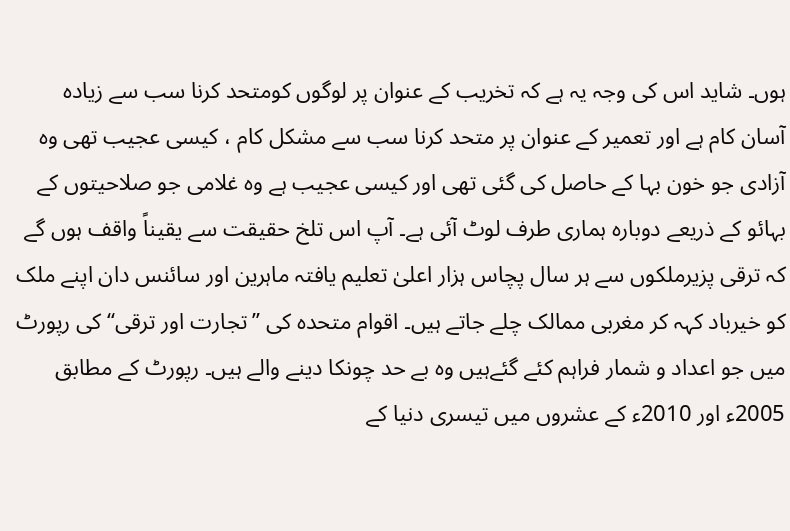ہوں۔ شاید اس کی وجہ یہ ہے کہ تخریب کے عنوان پر لوگوں کومتحد کرنا سب سے زیادہ آسان کام ہے اور تعمیر کے عنوان پر متحد کرنا سب سے مشکل کام ، کیسی عجیب تھی وہ آزادی جو خون بہا کے حاصل کی گئی تھی اور کیسی عجیب ہے وہ غلامی جو صلاحیتوں کے بہائو کے ذریعے دوبارہ ہماری طرف لوٹ آئی ہے۔ آپ اس تلخ حقیقت سے یقیناً واقف ہوں گے کہ ترقی پزیرملکوں سے ہر سال پچاس ہزار اعلیٰ تعلیم یافتہ ماہرین اور سائنس دان اپنے ملک کو خیرباد کہہ کر مغربی ممالک چلے جاتے ہیں۔ اقوام متحدہ کی ’’تجارت اور ترقی‘‘ کی رپورٹ میں جو اعداد و شمار فراہم کئے گئےہیں وہ بے حد چونکا دینے والے ہیں۔ رپورٹ کے مطابق 2005ء اور 2010ء کے عشروں میں تیسری دنیا کے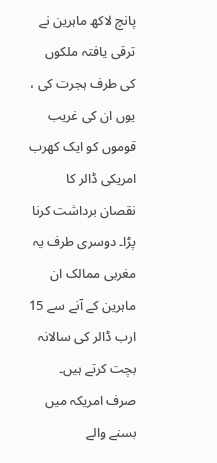پانچ لاکھ ماہرین نے ترقی یافتہ ملکوں کی طرف ہجرت کی ، یوں ان کی غریب قوموں کو ایک کھرب امریکی ڈالر کا نقصان برداشت کرنا پڑا۔ دوسری طرف یہ مغربی ممالک ان ماہرین کے آنے سے 15 ارب ڈالر کی سالانہ بچت کرتے ہیں۔ صرف امریکہ میں بسنے والے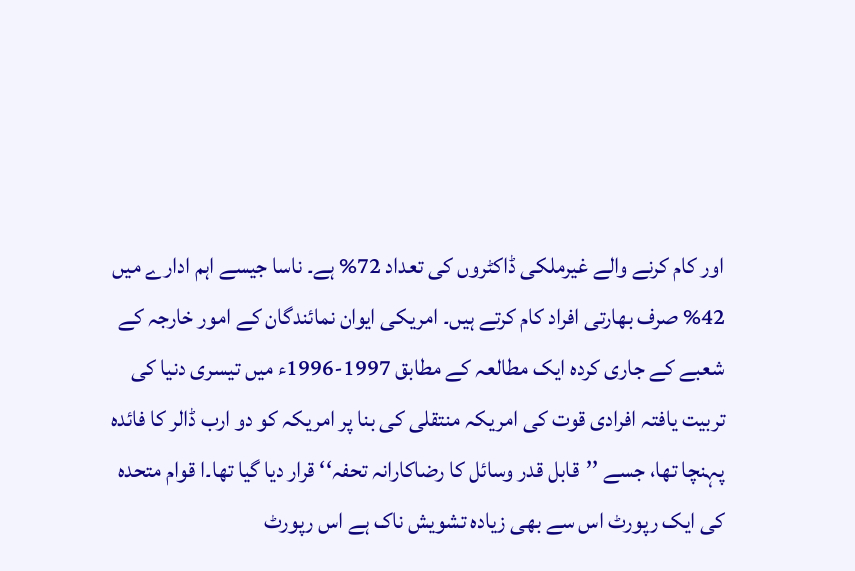اور کام کرنے والے غیرملکی ڈاکٹروں کی تعداد 72% ہے۔ ناسا جیسے اہم ادارے میں 42% صرف بھارتی افراد کام کرتے ہیں۔ امریکی ایوان نمائندگان کے امور خارجہ کے شعبے کے جاری کردہ ایک مطالعہ کے مطابق 1997-1996ء میں تیسری دنیا کی تربیت یافتہ افرادی قوت کی امریکہ منتقلی کی بنا پر امریکہ کو دو ارب ڈالر کا فائدہ پہنچا تھا، جسے ’’قابل قدر وسائل کا رضاکارانہ تحفہ‘‘ قرار دیا گیا تھا۔ا قوام متحدہ کی ایک رپورٹ اس سے بھی زیادہ تشویش ناک ہے اس رپورٹ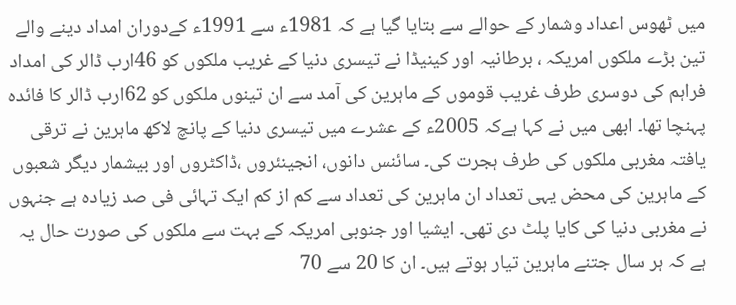میں ٹھوس اعداد وشمار کے حوالے سے بتایا گیا ہے کہ 1981ء سے 1991ء کےدوران امداد دینے والے تین بڑے ملکوں امریکہ ، برطانیہ اور کینیڈا نے تیسری دنیا کے غریب ملکوں کو 46ارب ڈالر کی امداد فراہم کی دوسری طرف غریب قوموں کے ماہرین کی آمد سے ان تینوں ملکوں کو 62ارب ڈالر کا فائدہ پہنچا تھا۔ ابھی میں نے کہا ہےکہ 2005ء کے عشرے میں تیسری دنیا کے پانچ لاکھ ماہرین نے ترقی یافتہ مغربی ملکوں کی طرف ہجرت کی۔ سائنس دانوں، انجینئروں ،ڈاکٹروں اور بیشمار دیگر شعبوں کے ماہرین کی محض یہی تعداد ان ماہرین کی تعداد سے کم از کم ایک تہائی فی صد زیادہ ہے جنہوں نے مغربی دنیا کی کایا پلٹ دی تھی۔ ایشیا اور جنوبی امریکہ کے بہت سے ملکوں کی صورت حال یہ ہے کہ ہر سال جتنے ماہرین تیار ہوتے ہیں۔ ان کا 20 سے 70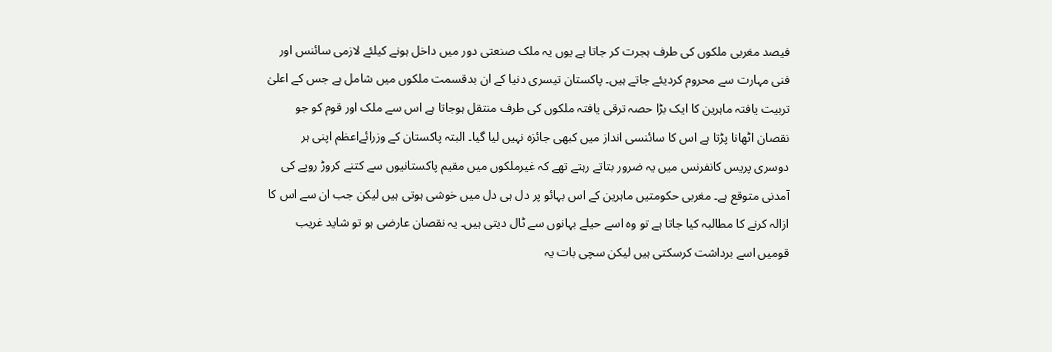فیصد مغربی ملکوں کی طرف ہجرت کر جاتا ہے یوں یہ ملک صنعتی دور میں داخل ہونے کیلئے لازمی سائنس اور فنی مہارت سے محروم کردیئے جاتے ہیں۔ پاکستان تیسری دنیا کے ان بدقسمت ملکوں میں شامل ہے جس کے اعلیٰ تربیت یافتہ ماہرین کا ایک بڑا حصہ ترقی یافتہ ملکوں کی طرف منتقل ہوجاتا ہے اس سے ملک اور قوم کو جو نقصان اٹھانا پڑتا ہے اس کا سائنسی انداز میں کبھی جائزہ نہیں لیا گیا۔ البتہ پاکستان کے وزرائےاعظم اپنی ہر دوسری پریس کانفرنس میں یہ ضرور بتاتے رہتے تھے کہ غیرملکوں میں مقیم پاکستانیوں سے کتنے کروڑ روپے کی آمدنی متوقع ہے۔ مغربی حکومتیں ماہرین کے اس بہائو پر دل ہی دل میں خوشی ہوتی ہیں لیکن جب ان سے اس کا ازالہ کرنے کا مطالبہ کیا جاتا ہے تو وہ اسے حیلے بہانوں سے ٹال دیتی ہیں۔ یہ نقصان عارضی ہو تو شاید غریب قومیں اسے برداشت کرسکتی ہیں لیکن سچی بات یہ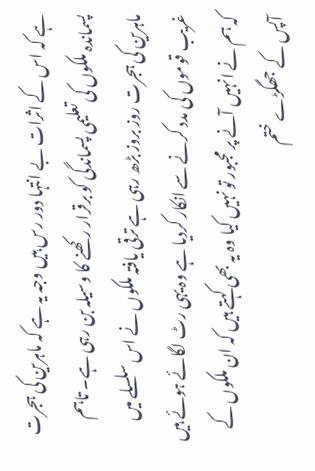ہے کہ اس کے اثرات بے انتہا دور رس ہیں وجہ یہ ہے کہ ماہرین کی ہجرت پسماندہ ملکوں کی تعلیمی پسماندگی کو برقرار رکھنے کا وسیلہ بن رہی ہے۔ تاہم ماہرین کی ہجرت روز بروز بڑھ رہی ہے ترقی یافتہ ملکوں نے اس سلسلے میں غریب قوموں کی مدد کرنے سے انکار کردیا ہے وہ یہی رٹ لگائے ہوئے ہیں کہ ہم نے انہیں آنے پر مجبور تو نہیں کیا وہ یہ بھی کہتے ہیں کہ ان ملکوں کے آپس کے جھگڑے ختم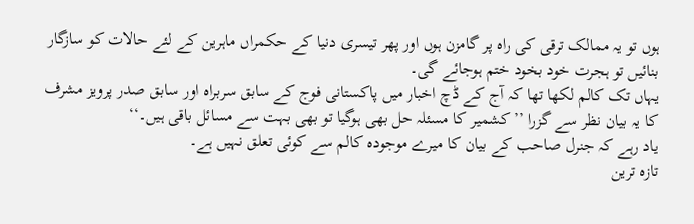ہوں تو یہ ممالک ترقی کی راہ پر گامزن ہوں اور پھر تیسری دنیا کے حکمراں ماہرین کے لئے حالات کو سازگار بنائیں تو ہجرت خود بخود ختم ہوجائے گی۔
یہاں تک کالم لکھا تھا کہ آج کے ڈچ اخبار میں پاکستانی فوج کے سابق سربراہ اور سابق صدر پرویز مشرف کا یہ بیان نظر سے گزرا ’’کشمیر کا مسئلہ حل بھی ہوگیا تو بھی بہت سے مسائل باقی ہیں۔‘‘
یاد رہے کہ جنرل صاحب کے بیان کا میرے موجودہ کالم سے کوئی تعلق نہیں ہے۔
تازہ ترین